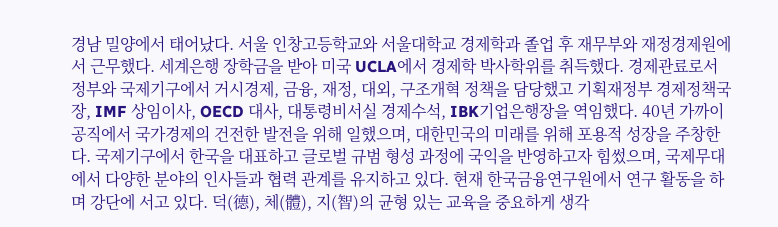경남 밀양에서 태어났다. 서울 인창고등학교와 서울대학교 경제학과 졸업 후 재무부와 재정경제원에서 근무했다. 세계은행 장학금을 받아 미국 UCLA에서 경제학 박사학위를 취득했다. 경제관료로서 정부와 국제기구에서 거시경제, 금융, 재정, 대외, 구조개혁 정책을 담당했고 기획재정부 경제정책국장, IMF 상임이사, OECD 대사, 대통령비서실 경제수석, IBK기업은행장을 역임했다. 40년 가까이 공직에서 국가경제의 건전한 발전을 위해 일했으며, 대한민국의 미래를 위해 포용적 성장을 주창한다. 국제기구에서 한국을 대표하고 글로벌 규범 형성 과정에 국익을 반영하고자 힘썼으며, 국제무대에서 다양한 분야의 인사들과 협력 관계를 유지하고 있다. 현재 한국금융연구원에서 연구 활동을 하며 강단에 서고 있다. 덕(德), 체(體), 지(智)의 균형 있는 교육을 중요하게 생각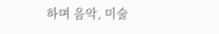하며 음악, 미술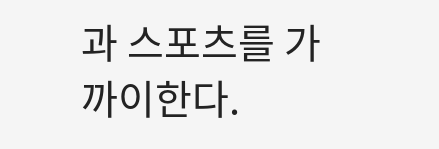과 스포츠를 가까이한다.